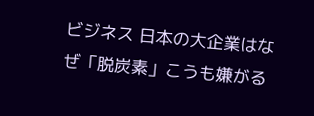ビジネス 日本の大企業はなぜ「脱炭素」こうも嫌がる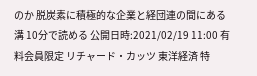のか 脱炭素に積極的な企業と経団連の間にある溝 10分で読める 公開日時:2021/02/19 11:00 有料会員限定 リチャード・カッツ 東洋経済 特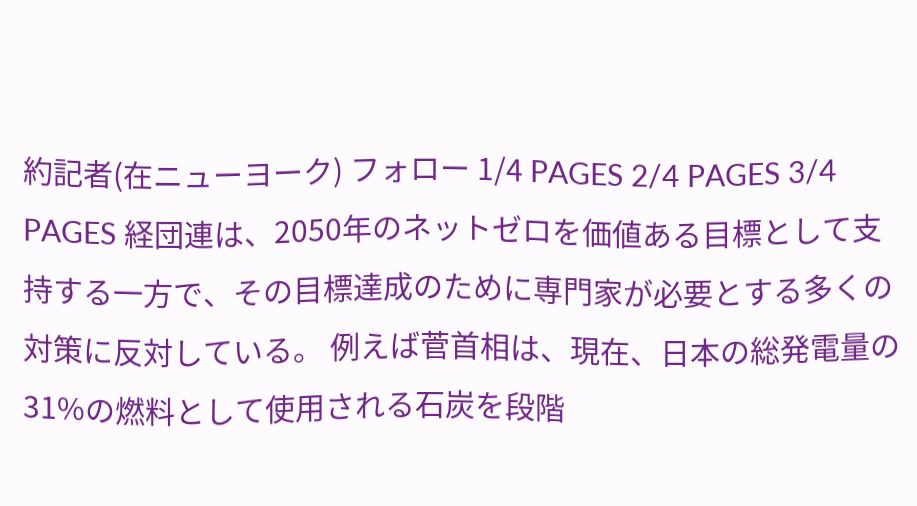約記者(在ニューヨーク) フォロー 1/4 PAGES 2/4 PAGES 3/4 PAGES 経団連は、2050年のネットゼロを価値ある目標として支持する一方で、その目標達成のために専門家が必要とする多くの対策に反対している。 例えば菅首相は、現在、日本の総発電量の31%の燃料として使用される石炭を段階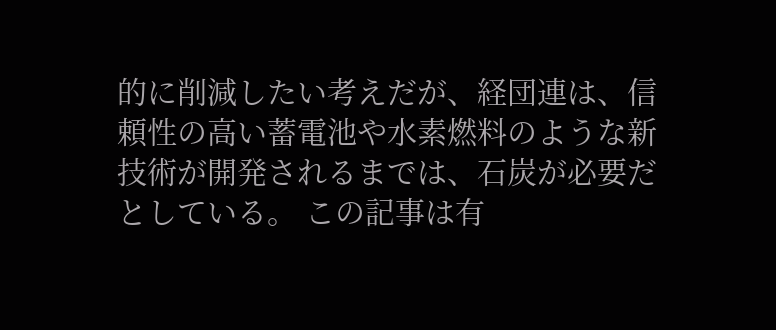的に削減したい考えだが、経団連は、信頼性の高い蓄電池や水素燃料のような新技術が開発されるまでは、石炭が必要だとしている。 この記事は有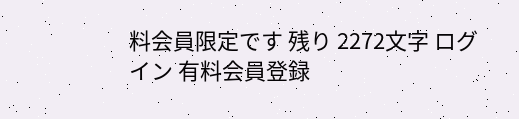料会員限定です 残り 2272文字 ログイン 有料会員登録